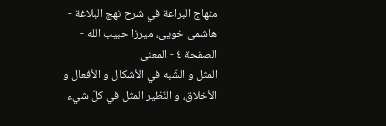منهاج البراعة في شرح نهج البلاغة - هاشمى خويى، ميرزا حبيب الله - الصفحة ٤ - المعنى
المثل و الشّبه في الأشكال و الأفعال و الأخلاق، و النّظير المثل في كلّ شيء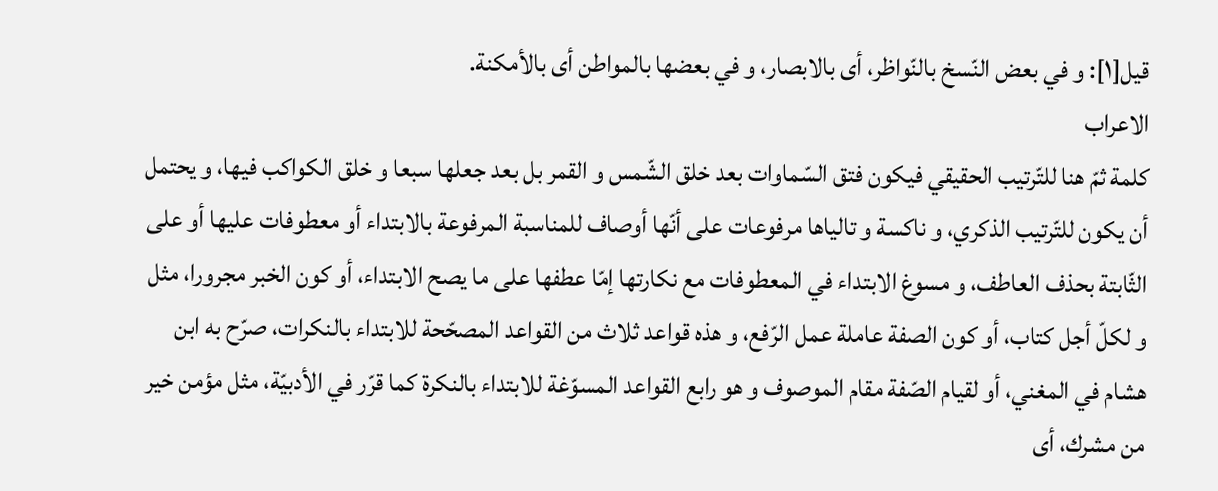قيل[١]: و في بعض النّسخ بالنّواظر، أى بالابصار، و في بعضها بالمواطن أى بالأمكنة.
الاعراب
كلمة ثمّ هنا للتّرتيب الحقيقي فيكون فتق السّماوات بعد خلق الشّمس و القمر بل بعد جعلها سبعا و خلق الكواكب فيها، و يحتمل أن يكون للتّرتيب الذكري، و ناكسة و تالياها مرفوعات على أنّها أوصاف للمناسبة المرفوعة بالابتداء أو معطوفات عليها أو على الثّابتة بحذف العاطف، و مسوغ الابتداء في المعطوفات مع نكارتها إمّا عطفها على ما يصح الابتداء، أو كون الخبر مجرورا، مثل و لكلّ أجل كتاب، أو كون الصفة عاملة عمل الرّفع، و هذه قواعد ثلاث من القواعد المصحّحة للابتداء بالنكرات، صرّح به ابن هشام في المغني، أو لقيام الصّفة مقام الموصوف و هو رابع القواعد المسوّغة للابتداء بالنكرة كما قرّر في الأدبيّة، مثل مؤمن خير من مشرك، أى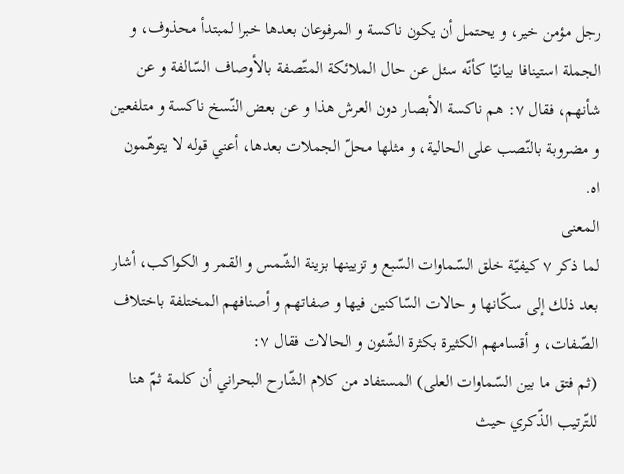رجل مؤمن خير، و يحتمل أن يكون ناكسة و المرفوعان بعدها خبرا لمبتدأ محذوف، و الجملة استينافا بيانيّا كأنّه سئل عن حال الملائكة المتّصفة بالأوصاف السّالفة و عن شأنهم، فقال ٧: هم ناكسة الأبصار دون العرش هذا و عن بعض النّسخ ناكسة و متلفعين و مضروبة بالنّصب على الحالية، و مثلها محلّ الجملات بعدها، أعني قوله لا يتوهّمون اه.
المعنى
لما ذكر ٧ كيفيّة خلق السّماوات السّبع و تزيينها بزينة الشّمس و القمر و الكواكب، أشار بعد ذلك إلى سكّانها و حالات السّاكنين فيها و صفاتهم و أصنافهم المختلفة باختلاف الصّفات، و أقسامهم الكثيرة بكثرة الشّئون و الحالات فقال ٧:
(ثم فتق ما بين السّماوات العلى) المستفاد من كلام الشّارح البحراني أن كلمة ثمّ هنا للتّرتيب الذّكري حيث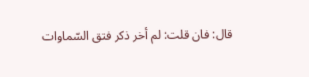قال: فان قلت: لم أخر ذكر فتق السّماوات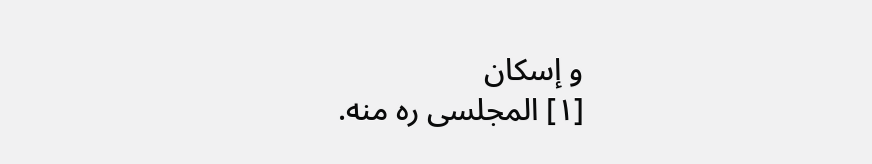و إسكان
[١] المجلسى ره منه.